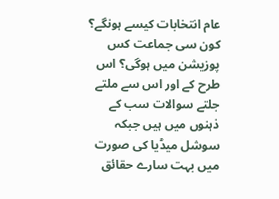عام انتخابات کیسے ہونگے؟ کون سی جماعت کس پوزیشن میں ہوگی؟ اس طرح کے اور اس سے ملتے جلتے سوالات سب کے ذہنوں میں ہیں جبکہ سوشل میڈیا کی صورت میں بہت سارے حقائق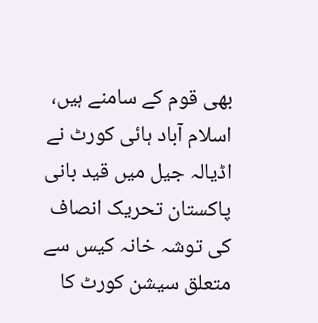بھی قوم کے سامنے ہیں، اسلام آباد ہائی کورٹ نے اڈیالہ جیل میں قید بانی پاکستان تحریک انصاف کی توشہ خانہ کیس سے متعلق سیشن کورٹ کا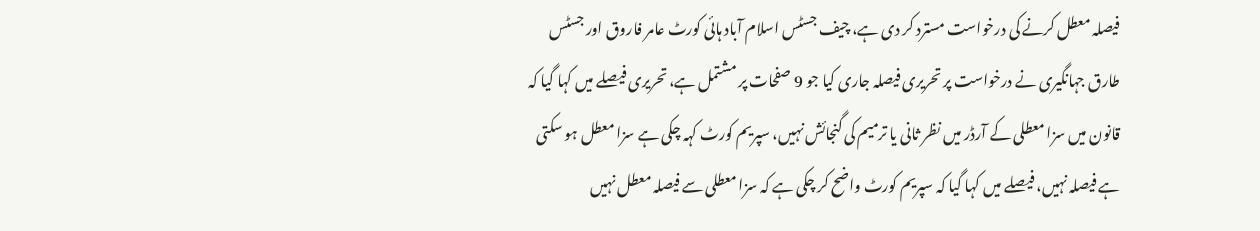فیصلہ معطل کرنے کی درخواست مسترد کر دی ہے، چیف جسٹس اسلام آباد ہائی کورٹ عامر فاروق اور جسٹس طارق جہانگیری نے درخواست پر تحریری فیصلہ جاری کیا جو 9 صفحات پر مشتمل ہے، تحریری فیصلے میں کہا گیا کہ قانون میں سزا معطلی کے آرڈر میں نظر ثانی یا ترمیم کی گنجائش نہیں، سپریم کورٹ کہہ چکی ہے سزا معطل ہو سکتی ہے فیصلہ نہیں، فیصلے میں کہا گیا کہ سپریم کورٹ واضح کر چکی ہے کہ سزا معطلی سے فیصلہ معطل نہیں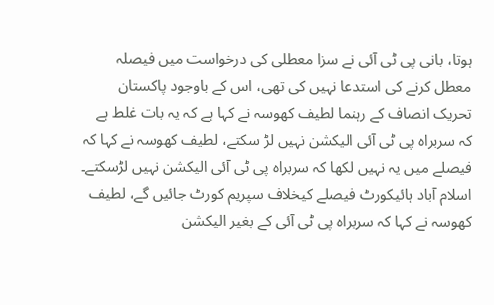ہوتا، بانی پی ٹی آئی نے سزا معطلی کی درخواست میں فیصلہ معطل کرنے کی استدعا نہیں کی تھی، اس کے باوجود پاکستان تحریک انصاف کے رہنما لطیف کھوسہ نے کہا ہے کہ یہ بات غلط ہے کہ سربراہ پی ٹی آئی الیکشن نہیں لڑ سکتے، لطیف کھوسہ نے کہا کہ فیصلے میں یہ نہیں لکھا کہ سربراہ پی ٹی آئی الیکشن نہیں لڑسکتے۔ اسلام آباد ہائیکورٹ فیصلے کیخلاف سپریم کورٹ جائیں گے، لطیف کھوسہ نے کہا کہ سربراہ پی ٹی آئی کے بغیر الیکشن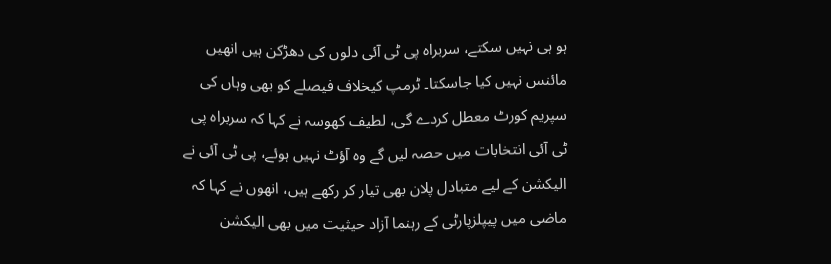ہو ہی نہیں سکتے، سربراہ پی ٹی آئی دلوں کی دھڑکن ہیں انھیں مائنس نہیں کیا جاسکتا۔ ٹرمپ کیخلاف فیصلے کو بھی وہاں کی سپریم کورٹ معطل کردے گی، لطیف کھوسہ نے کہا کہ سربراہ پی ٹی آئی انتخابات میں حصہ لیں گے وہ آؤٹ نہیں ہوئے، پی ٹی آئی نے الیکشن کے لیے متبادل پلان بھی تیار کر رکھے ہیں، انھوں نے کہا کہ ماضی میں پیپلزپارٹی کے رہنما آزاد حیثیت میں بھی الیکشن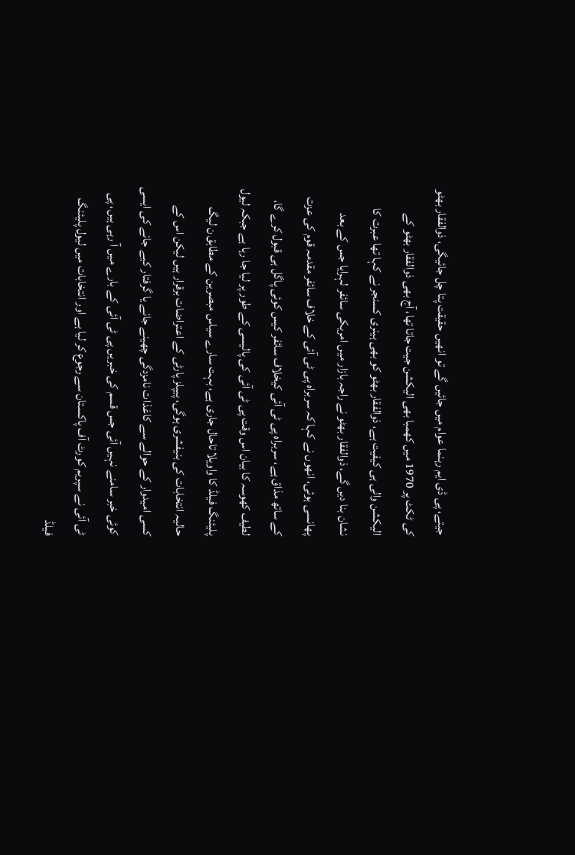جیتے، پی ڈی ایم رہنما عوام میں جائیں گے تو انھیں حقیقت پتا چل جائیگی، ذوالفقار بھٹو کی ٹکٹ پر 1970 میں کھمبا بھی الیکشن جیت جاتا تھا، آج بھی ذوالفقار بھٹو کے الیکشن والی ہی کیفیت ہے، ذوالفقار بھٹو کو بھی ہینری کسنجر نے کہا تھا عبرت کا نشان بنا دیں گے، ذوالفقار بھٹو نے راجہ بازار میں امریکی سائفر لہرایا جس کے بعد پھانسی ہوئی، انھوں نے کہا کہ سربراہ پی ٹی آئی کے خلاف سائفر مقدمہ قوم کی عزت کے ساتھ مذاق ہے، سربراہ پی ٹی آئی کیخلاف سائفر کیس کوئی پاگل ہی قبول کرے گا، لطیف کھوسہ کا بیان اس وقت پی ٹی آئی کی پالیسی کے طور پر لیا جا رہا ہے جبکہ لیول پلیئنگ فیلڈ کا واویلا تاحال جاری ہے، بہت سارے سیاس مبصرین کے مطابق ن لیگ حالیہ انتخابات کی بنیفشری ہوگی، پیپلز پارٹی کے اعتراضات برقرار ہیں لیکن اس کے کسی امیدوار کے حوالے سے کاغذات نامزدگی چھینے جانے یا گرفتار کیے جانے کی ایسی کوئی خبر سامنے نہیں آئی جس قسم کی خبریں پی ٹی آئی کے بارے میں آ رہی ہیں، پی ٹی آئی نے سپریم کورٹ آف پاکستان سے رجوع کر لیا ہے اور انتخابات میں لیول پلیئنگ فیلڈ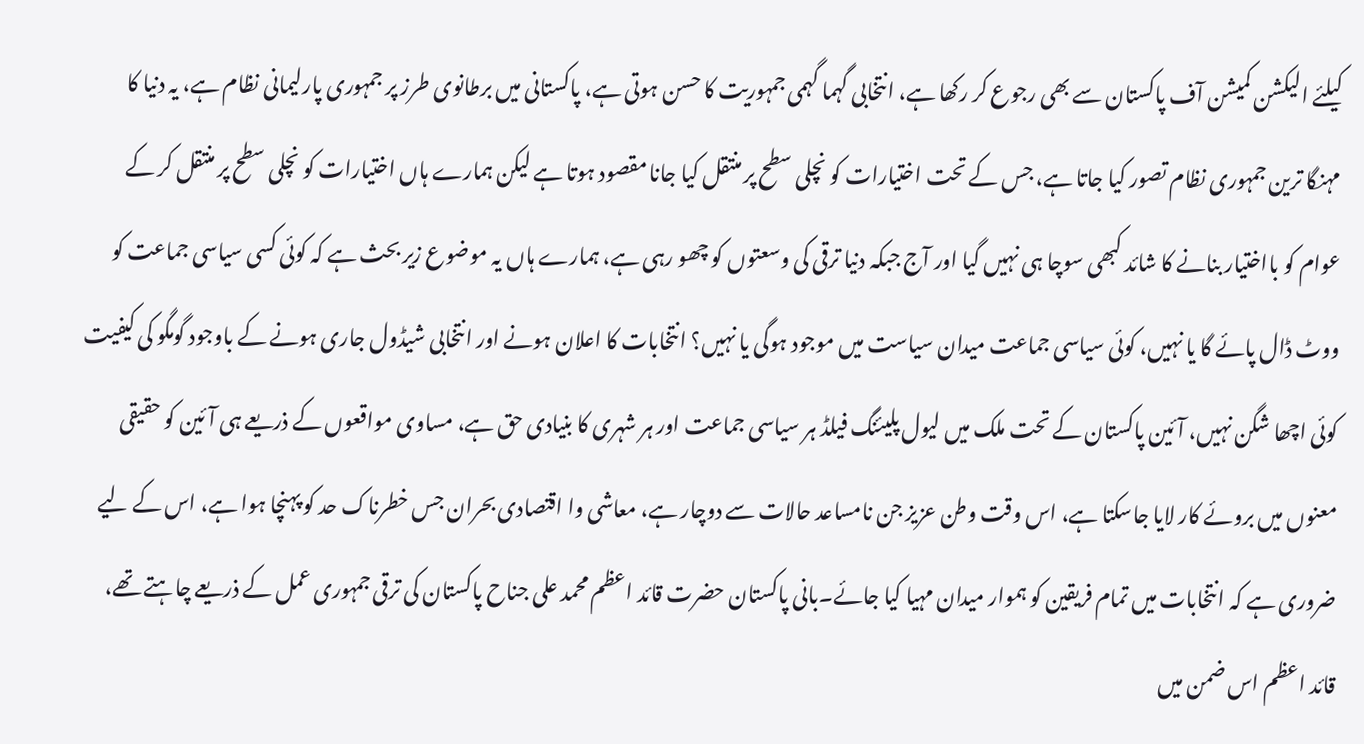کیلئے الیکشن کمیشن آف پاکستان سے بھی رجوع کر رکھا ہے، انتخابی گہما گہمی جمہوریت کا حسن ہوتی ہے، پاکستانی میں برطانوی طرز پر جمہوری پارلیمانی نظام ہے، یہ دنیا کا مہنگا ترین جمہوری نظام تصور کیا جاتا ہے، جس کے تحت اختیارات کو نچلی سطح پر منتقل کیا جانا مقصود ہوتا ہے لیکن ہمارے ہاں اختیارات کو نچلی سطح پر منتقل کر کے عوام کو بااختیار بنانے کا شائد کبھی سوچا ہی نہیں گیا اور آج جبکہ دنیا ترقی کی وسعتوں کو چھو رہی ہے، ہمارے ہاں یہ موضوع زیر بحث ہے کہ کوئی کسی سیاسی جماعت کو ووٹ ڈال پائے گا یا نہیں، کوئی سیاسی جماعت میدان سیاست میں موجود ہوگی یا نہیں؟ انتخابات کا اعلان ہونے اور انتخابی شیڈول جاری ہونے کے باوجود گومگو کی کیفیت کوئی اچھا شگن نہیں، آئین پاکستان کے تحت ملک میں لیول پلیئنگ فیلڈ ہر سیاسی جماعت اور ہر شہری کا بنیادی حق ہے، مساوی مواقعوں کے ذریعے ہی آئین کو حقیقی معنوں میں بروئے کار لایا جاسکتا ہے، اس وقت وطن عزیز جن نامساعد حالات سے دوچار ہے، معاشی وا اقتصادی بحران جس خطرناک حد کو پہنچا ہوا ہے، اس کے لیے ضروری ہے کہ انتخابات میں تمام فریقین کو ہموار میدان مہیا کیا جائے۔بانی پاکستان حضرت قائد اعظم محمد علی جناح پاکستان کی ترقی جمہوری عمل کے ذریعے چاہتے تھے، قائد اعظم اس ضمن میں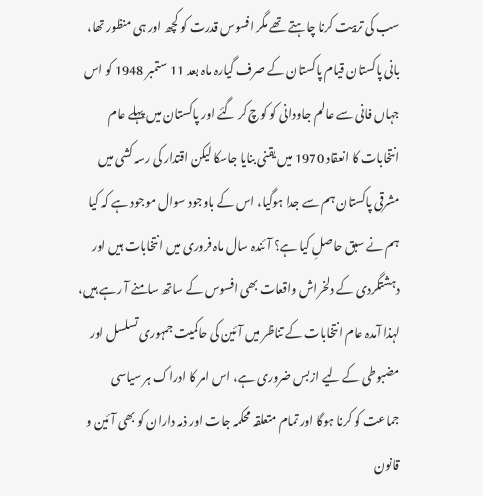سب کی تربیت کرنا چاہتے تھے مگر افسوس قدرت کو کچھ اور ہی منظور تھا، بانی پاکستان قیام پاکستان کے صرف گیارہ ماہ بعد 11 ستمبر 1948 کو اس جہاں فانی سے عالم جاودانی کو کوچ کر گئے اور پاکستان میں پہلے عام انتخابات کا انعقاد 1970 میں یقنی بنایا جاسکا لیکن اقتدار کی رسہ کشی میں مشرقی پاکستان ہم سے جدا ہوگیا، اس کے باوجود سوال موجود ہے کہ کیا ہم نے سبق حاصلِ کیا ہے؟ آئندہ سال ماہ فروری میں انتخابات ہیں اور دہشتگردی کے دلخراش واقعات بھی افسوس کے ساتھ سامنے آ رہے ہیں، لہذا آمدہ عام انتخابات کے تناظر میں آئین کی حاکمیت جمہوری تسلسل اور مضبوطی کے لیے ازبس ضروری ہے، اس امر کا ادراک ہر سیاسی جماعت کو کرنا ہوگا اور تمام متعلقہ محکمہ جات اور ذمہ داران کو بھی آئین و قانون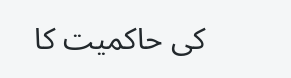کی حاکمیت کا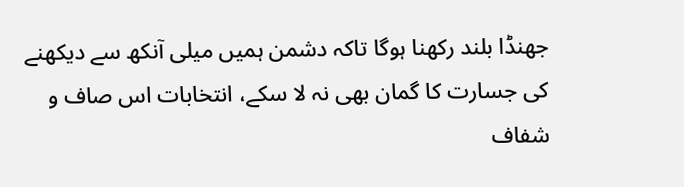جھنڈا بلند رکھنا ہوگا تاکہ دشمن ہمیں میلی آنکھ سے دیکھنے کی جسارت کا گمان بھی نہ لا سکے، انتخابات اس صاف و شفاف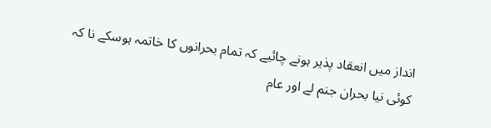انداز میں انعقاد پذیر ہونے چائیے کہ تمام بحرانوں کا خاتمہ ہوسکے نا کہ کوئی نیا بحران جنم لے اور عام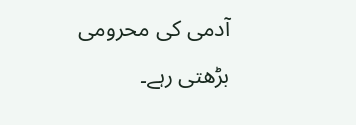آدمی کی محرومی بڑھتی رہے۔